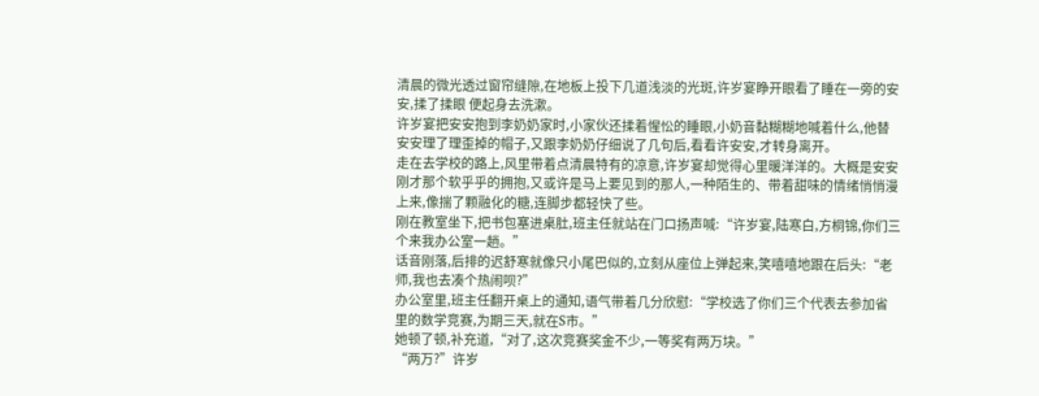清晨的微光透过窗帘缝隙,在地板上投下几道浅淡的光斑,许岁宴睁开眼看了睡在一旁的安安,揉了揉眼 便起身去洗漱。
许岁宴把安安抱到李奶奶家时,小家伙还揉着惺忪的睡眼,小奶音黏糊糊地喊着什么,他替安安理了理歪掉的帽子,又跟李奶奶仔细说了几句后,看看许安安,才转身离开。
走在去学校的路上,风里带着点清晨特有的凉意,许岁宴却觉得心里暖洋洋的。大概是安安刚才那个软乎乎的拥抱,又或许是马上要见到的那人,一种陌生的、带着甜味的情绪悄悄漫上来,像揣了颗融化的糖,连脚步都轻快了些。
刚在教室坐下,把书包塞进桌肚,班主任就站在门口扬声喊:“许岁宴,陆寒白,方桐锦,你们三个来我办公室一趟。”
话音刚落,后排的迟舒寒就像只小尾巴似的,立刻从座位上弹起来,笑嘻嘻地跟在后头:“老师,我也去凑个热闹呗?”
办公室里,班主任翻开桌上的通知,语气带着几分欣慰:“学校选了你们三个代表去参加省里的数学竞赛,为期三天,就在S市。”
她顿了顿,补充道,“对了,这次竞赛奖金不少,一等奖有两万块。”
“两万?”许岁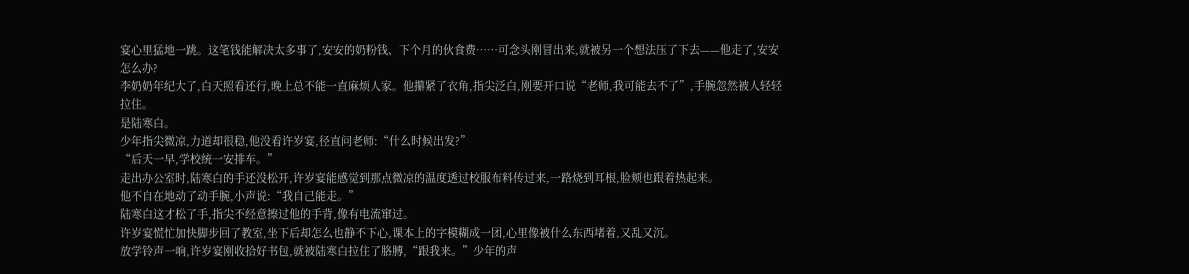宴心里猛地一跳。这笔钱能解决太多事了,安安的奶粉钱、下个月的伙食费……可念头刚冒出来,就被另一个想法压了下去——他走了,安安怎么办?
李奶奶年纪大了,白天照看还行,晚上总不能一直麻烦人家。他攥紧了衣角,指尖泛白,刚要开口说“老师,我可能去不了”,手腕忽然被人轻轻拉住。
是陆寒白。
少年指尖微凉,力道却很稳,他没看许岁宴,径直问老师:“什么时候出发?”
“后天一早,学校统一安排车。”
走出办公室时,陆寒白的手还没松开,许岁宴能感觉到那点微凉的温度透过校服布料传过来,一路烧到耳根,脸颊也跟着热起来。
他不自在地动了动手腕,小声说:“我自己能走。”
陆寒白这才松了手,指尖不经意擦过他的手背,像有电流窜过。
许岁宴慌忙加快脚步回了教室,坐下后却怎么也静不下心,课本上的字模糊成一团,心里像被什么东西堵着,又乱又沉。
放学铃声一响,许岁宴刚收拾好书包,就被陆寒白拉住了胳膊,“跟我来。”少年的声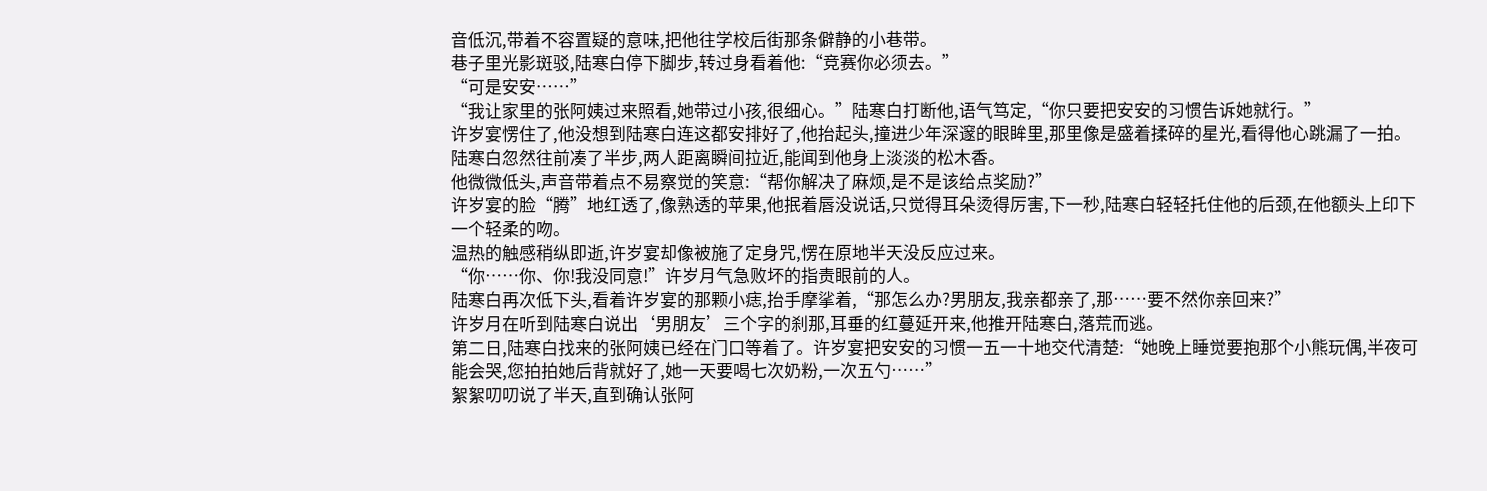音低沉,带着不容置疑的意味,把他往学校后街那条僻静的小巷带。
巷子里光影斑驳,陆寒白停下脚步,转过身看着他:“竞赛你必须去。”
“可是安安……”
“我让家里的张阿姨过来照看,她带过小孩,很细心。”陆寒白打断他,语气笃定,“你只要把安安的习惯告诉她就行。”
许岁宴愣住了,他没想到陆寒白连这都安排好了,他抬起头,撞进少年深邃的眼眸里,那里像是盛着揉碎的星光,看得他心跳漏了一拍。
陆寒白忽然往前凑了半步,两人距离瞬间拉近,能闻到他身上淡淡的松木香。
他微微低头,声音带着点不易察觉的笑意:“帮你解决了麻烦,是不是该给点奖励?”
许岁宴的脸“腾”地红透了,像熟透的苹果,他抿着唇没说话,只觉得耳朵烫得厉害,下一秒,陆寒白轻轻托住他的后颈,在他额头上印下一个轻柔的吻。
温热的触感稍纵即逝,许岁宴却像被施了定身咒,愣在原地半天没反应过来。
“你……你、你!我没同意!”许岁月气急败坏的指责眼前的人。
陆寒白再次低下头,看着许岁宴的那颗小痣,抬手摩挲着,“那怎么办?男朋友,我亲都亲了,那……要不然你亲回来?”
许岁月在听到陆寒白说出‘男朋友’三个字的刹那,耳垂的红蔓延开来,他推开陆寒白,落荒而逃。
第二日,陆寒白找来的张阿姨已经在门口等着了。许岁宴把安安的习惯一五一十地交代清楚:“她晚上睡觉要抱那个小熊玩偶,半夜可能会哭,您拍拍她后背就好了,她一天要喝七次奶粉,一次五勺……”
絮絮叨叨说了半天,直到确认张阿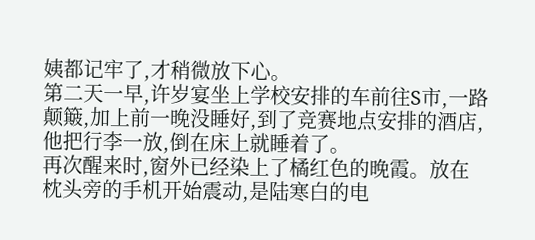姨都记牢了,才稍微放下心。
第二天一早,许岁宴坐上学校安排的车前往S市,一路颠簸,加上前一晚没睡好,到了竞赛地点安排的酒店,他把行李一放,倒在床上就睡着了。
再次醒来时,窗外已经染上了橘红色的晚霞。放在枕头旁的手机开始震动,是陆寒白的电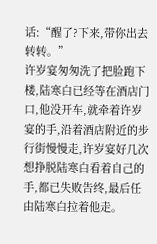话:“醒了?下来,带你出去转转。”
许岁宴匆匆洗了把脸跑下楼,陆寒白已经等在酒店门口,他没开车,就牵着许岁宴的手,沿着酒店附近的步行街慢慢走,许岁宴好几次想挣脱陆寒白看着自己的手,都已失败告终,最后任由陆寒白拉着他走。